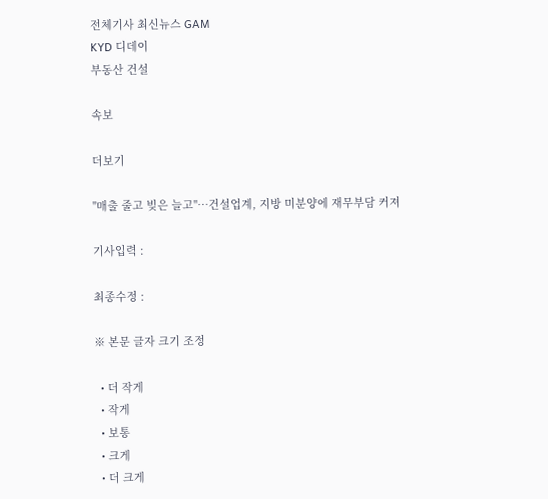전체기사 최신뉴스 GAM
KYD 디데이
부동산 건설

속보

더보기

"매출 줄고 빚은 늘고"…건설업계, 지방 미분양에 재무부담 커져

기사입력 :

최종수정 :

※ 본문 글자 크기 조정

  • 더 작게
  • 작게
  • 보통
  • 크게
  • 더 크게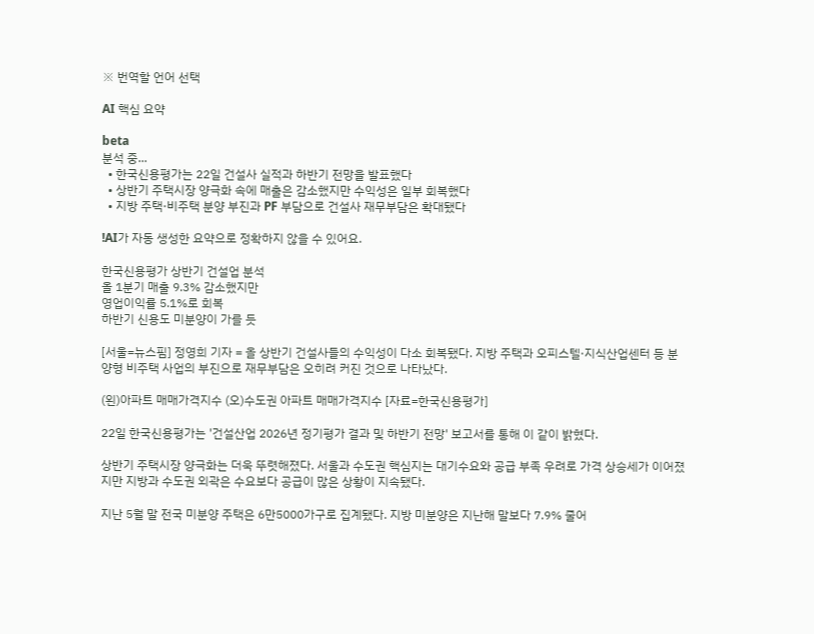※ 번역할 언어 선택

AI 핵심 요약

beta
분석 중...
  • 한국신용평가는 22일 건설사 실적과 하반기 전망을 발표했다
  • 상반기 주택시장 양극화 속에 매출은 감소했지만 수익성은 일부 회복했다
  • 지방 주택·비주택 분양 부진과 PF 부담으로 건설사 재무부담은 확대됐다

!AI가 자동 생성한 요약으로 정확하지 않을 수 있어요.

한국신용평가 상반기 건설업 분석
올 1분기 매출 9.3% 감소했지만
영업이익률 5.1%로 회복
하반기 신용도 미분양이 가를 듯

[서울=뉴스핌] 정영희 기자 = 올 상반기 건설사들의 수익성이 다소 회복됐다. 지방 주택과 오피스텔·지식산업센터 등 분양형 비주택 사업의 부진으로 재무부담은 오히려 커진 것으로 나타났다.

(왼)아파트 매매가격지수 (오)수도권 아파트 매매가격지수 [자료=한국신용평가]

22일 한국신용평가는 '건설산업 2026년 정기평가 결과 및 하반기 전망' 보고서를 통해 이 같이 밝혔다.

상반기 주택시장 양극화는 더욱 뚜렷해졌다. 서울과 수도권 핵심지는 대기수요와 공급 부족 우려로 가격 상승세가 이어졌지만 지방과 수도권 외곽은 수요보다 공급이 많은 상황이 지속됐다.

지난 5월 말 전국 미분양 주택은 6만5000가구로 집계됐다. 지방 미분양은 지난해 말보다 7.9% 줄어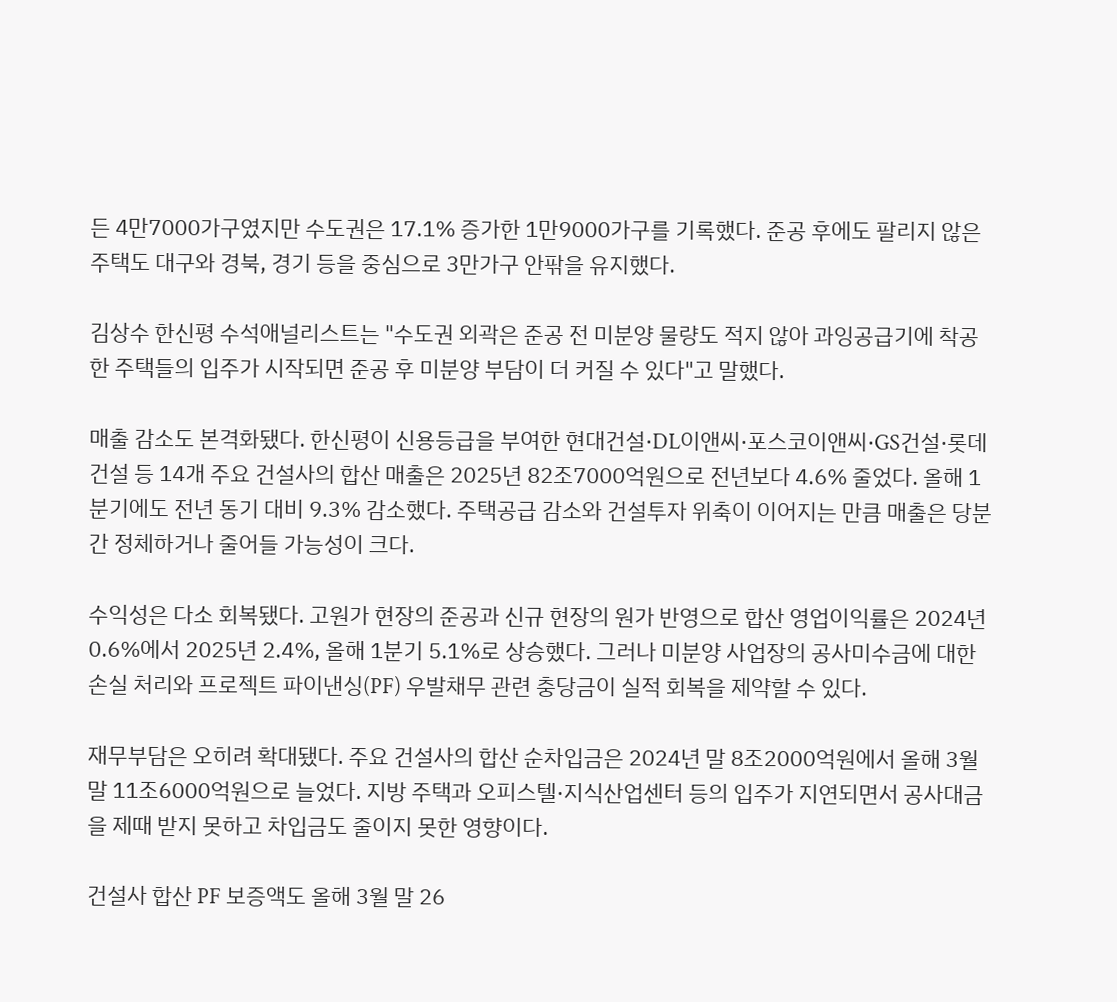든 4만7000가구였지만 수도권은 17.1% 증가한 1만9000가구를 기록했다. 준공 후에도 팔리지 않은 주택도 대구와 경북, 경기 등을 중심으로 3만가구 안팎을 유지했다.

김상수 한신평 수석애널리스트는 "수도권 외곽은 준공 전 미분양 물량도 적지 않아 과잉공급기에 착공한 주택들의 입주가 시작되면 준공 후 미분양 부담이 더 커질 수 있다"고 말했다.

매출 감소도 본격화됐다. 한신평이 신용등급을 부여한 현대건설·DL이앤씨·포스코이앤씨·GS건설·롯데건설 등 14개 주요 건설사의 합산 매출은 2025년 82조7000억원으로 전년보다 4.6% 줄었다. 올해 1분기에도 전년 동기 대비 9.3% 감소했다. 주택공급 감소와 건설투자 위축이 이어지는 만큼 매출은 당분간 정체하거나 줄어들 가능성이 크다.

수익성은 다소 회복됐다. 고원가 현장의 준공과 신규 현장의 원가 반영으로 합산 영업이익률은 2024년 0.6%에서 2025년 2.4%, 올해 1분기 5.1%로 상승했다. 그러나 미분양 사업장의 공사미수금에 대한 손실 처리와 프로젝트 파이낸싱(PF) 우발채무 관련 충당금이 실적 회복을 제약할 수 있다.

재무부담은 오히려 확대됐다. 주요 건설사의 합산 순차입금은 2024년 말 8조2000억원에서 올해 3월 말 11조6000억원으로 늘었다. 지방 주택과 오피스텔·지식산업센터 등의 입주가 지연되면서 공사대금을 제때 받지 못하고 차입금도 줄이지 못한 영향이다.

건설사 합산 PF 보증액도 올해 3월 말 26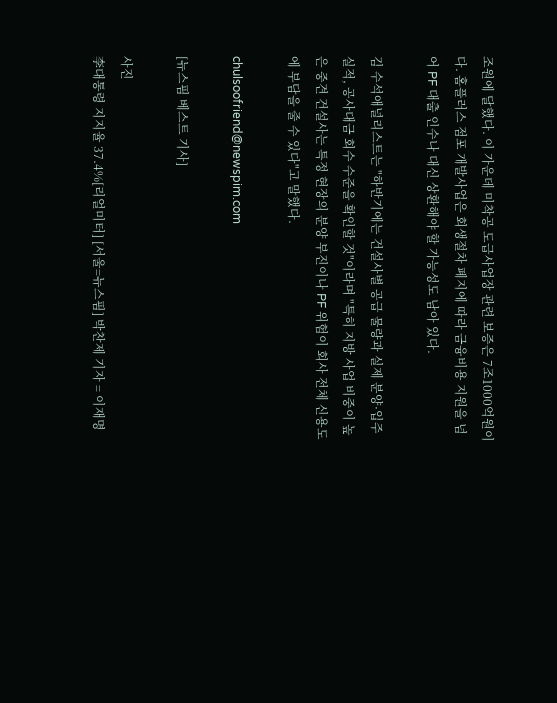조원에 달했다. 이 가운데 미착공 도급사업장 관련 보증은 7조1000억원이다. 홈플러스 점포 개발사업은 회생절차 폐지에 따라 금융비용 지원을 넘어 PF 대출 인수나 대신 상환해야 할 가능성도 남아 있다.

김 수석애널리스트는 "하반기에는 건설사별 공급 물량과 실제 분양·입주 실적, 공사대금 회수 수준을 확인할 것"이라며 "특히 지방 사업 비중이 높은 중견 건설사는 특정 현장의 분양 부진이나 PF 위험이 회사 전체 신용도에 부담을 줄 수 있다"고 말했다.

chulsoofriend@newspim.com

[뉴스핌 베스트 기사]

사진
李대통령 지지율 37.4%[리얼미터] [서울=뉴스핌] 박찬제 기자 = 이재명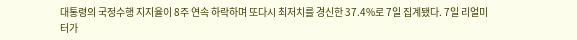대통령의 국정수행 지지율이 8주 연속 하락하며 또다시 최저치를 경신한 37.4%로 7일 집계됐다. 7일 리얼미터가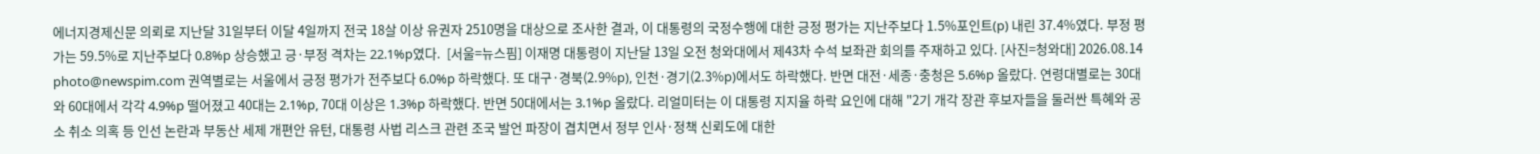에너지경제신문 의뢰로 지난달 31일부터 이달 4일까지 전국 18살 이상 유권자 2510명을 대상으로 조사한 결과, 이 대통령의 국정수행에 대한 긍정 평가는 지난주보다 1.5%포인트(p) 내린 37.4%였다. 부정 평가는 59.5%로 지난주보다 0.8%p 상승했고 긍·부정 격차는 22.1%p였다.  [서울=뉴스핌] 이재명 대통령이 지난달 13일 오전 청와대에서 제43차 수석 보좌관 회의를 주재하고 있다. [사진=청와대] 2026.08.14 photo@newspim.com 권역별로는 서울에서 긍정 평가가 전주보다 6.0%p 하락했다. 또 대구·경북(2.9%p), 인천·경기(2.3%p)에서도 하락했다. 반면 대전·세종·충청은 5.6%p 올랐다. 연령대별로는 30대와 60대에서 각각 4.9%p 떨어졌고 40대는 2.1%p, 70대 이상은 1.3%p 하락했다. 반면 50대에서는 3.1%p 올랐다. 리얼미터는 이 대통령 지지율 하락 요인에 대해 "2기 개각 장관 후보자들을 둘러싼 특혜와 공소 취소 의혹 등 인선 논란과 부동산 세제 개편안 유턴, 대통령 사법 리스크 관련 조국 발언 파장이 겹치면서 정부 인사·정책 신뢰도에 대한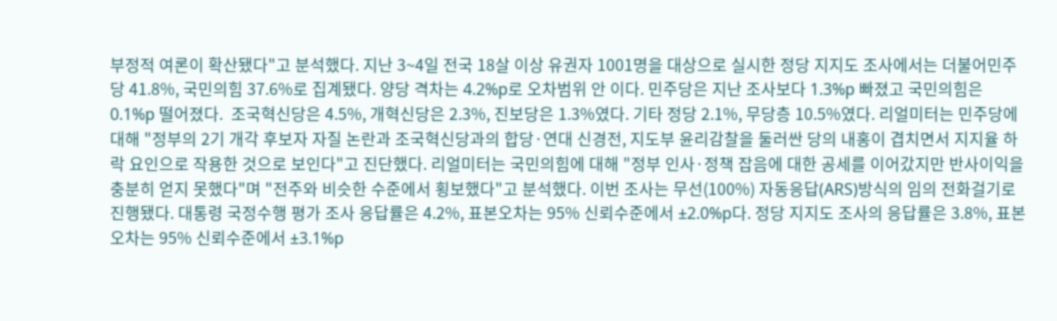부정적 여론이 확산됐다"고 분석했다. 지난 3~4일 전국 18살 이상 유권자 1001명을 대상으로 실시한 정당 지지도 조사에서는 더불어민주당 41.8%, 국민의힘 37.6%로 집계됐다. 양당 격차는 4.2%p로 오차범위 안 이다. 민주당은 지난 조사보다 1.3%p 빠졌고 국민의힘은 0.1%p 떨어졌다.  조국혁신당은 4.5%, 개혁신당은 2.3%, 진보당은 1.3%였다. 기타 정당 2.1%, 무당층 10.5%였다. 리얼미터는 민주당에 대해 "정부의 2기 개각 후보자 자질 논란과 조국혁신당과의 합당·연대 신경전, 지도부 윤리감찰을 둘러싼 당의 내홍이 겹치면서 지지율 하락 요인으로 작용한 것으로 보인다"고 진단했다. 리얼미터는 국민의힘에 대해 "정부 인사·정책 잡음에 대한 공세를 이어갔지만 반사이익을 충분히 얻지 못했다"며 "전주와 비슷한 수준에서 횡보했다"고 분석했다. 이번 조사는 무선(100%) 자동응답(ARS)방식의 임의 전화걸기로 진행됐다. 대통령 국정수행 평가 조사 응답률은 4.2%, 표본오차는 95% 신뢰수준에서 ±2.0%p다. 정당 지지도 조사의 응답률은 3.8%, 표본오차는 95% 신뢰수준에서 ±3.1%p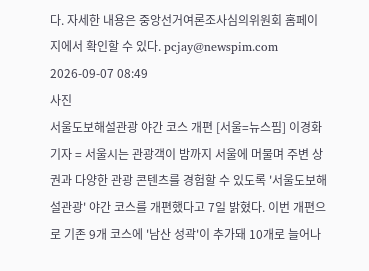다. 자세한 내용은 중앙선거여론조사심의위원회 홈페이지에서 확인할 수 있다. pcjay@newspim.com 2026-09-07 08:49
사진
서울도보해설관광 야간 코스 개편 [서울=뉴스핌] 이경화 기자 = 서울시는 관광객이 밤까지 서울에 머물며 주변 상권과 다양한 관광 콘텐츠를 경험할 수 있도록 '서울도보해설관광' 야간 코스를 개편했다고 7일 밝혔다. 이번 개편으로 기존 9개 코스에 '남산 성곽'이 추가돼 10개로 늘어나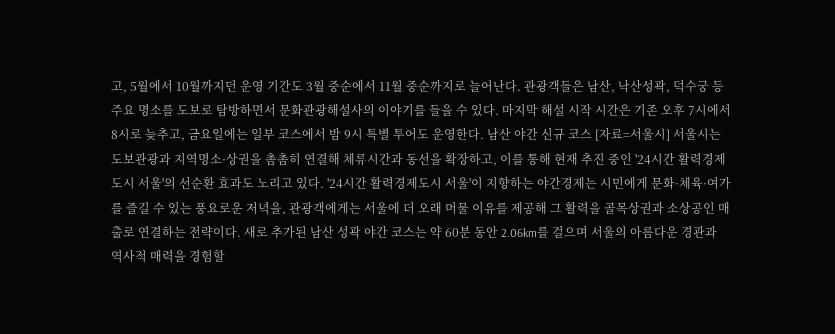고, 5월에서 10월까지던 운영 기간도 3월 중순에서 11월 중순까지로 늘어난다. 관광객들은 남산, 낙산성곽, 덕수궁 등 주요 명소를 도보로 탐방하면서 문화관광해설사의 이야기를 들을 수 있다. 마지막 해설 시작 시간은 기존 오후 7시에서 8시로 늦추고, 금요일에는 일부 코스에서 밤 9시 특별 투어도 운영한다. 남산 야간 신규 코스 [자료=서울시] 서울시는 도보관광과 지역명소·상권을 촘촘히 연결해 체류시간과 동선을 확장하고, 이를 통해 현재 추진 중인 '24시간 활력경제도시 서울'의 선순환 효과도 노리고 있다. '24시간 활력경제도시 서울'이 지향하는 야간경제는 시민에게 문화·체육·여가를 즐길 수 있는 풍요로운 저녁을, 관광객에게는 서울에 더 오래 머물 이유를 제공해 그 활력을 골목상권과 소상공인 매출로 연결하는 전략이다. 새로 추가된 남산 성곽 야간 코스는 약 60분 동안 2.06km를 걸으며 서울의 아름다운 경관과 역사적 매력을 경험할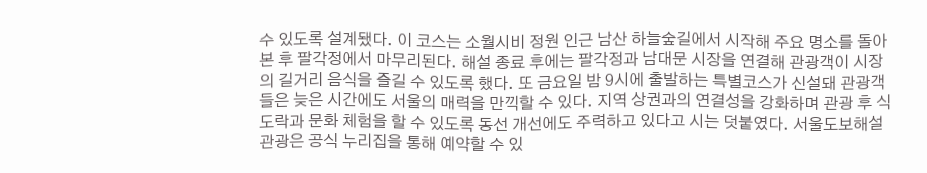수 있도록 설계됐다. 이 코스는 소월시비 정원 인근 남산 하늘숲길에서 시작해 주요 명소를 돌아본 후 팔각정에서 마무리된다. 해설 종료 후에는 팔각정과 남대문 시장을 연결해 관광객이 시장의 길거리 음식을 즐길 수 있도록 했다. 또 금요일 밤 9시에 출발하는 특별코스가 신설돼 관광객들은 늦은 시간에도 서울의 매력을 만끽할 수 있다. 지역 상권과의 연결성을 강화하며 관광 후 식도락과 문화 체험을 할 수 있도록 동선 개선에도 주력하고 있다고 시는 덧붙였다. 서울도보해설관광은 공식 누리집을 통해 예약할 수 있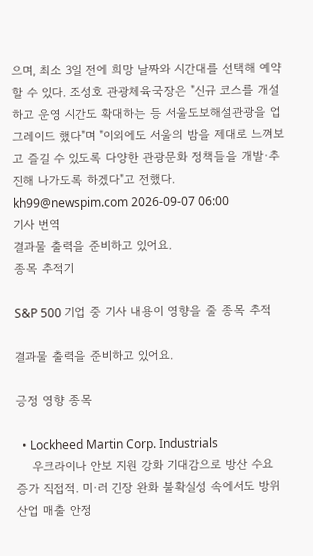으며, 최소 3일 전에 희망 날짜와 시간대를 선택해 예약할 수 있다. 조성호 관광체육국장은 "신규 코스를 개설하고 운영 시간도 확대하는 등 서울도보해설관광을 업그레이드 했다"며 "이외에도 서울의 밤을 제대로 느껴보고 즐길 수 있도록 다양한 관광문화 정책들을 개발·추진해 나가도록 하겠다"고 전했다. kh99@newspim.com 2026-09-07 06:00
기사 번역
결과물 출력을 준비하고 있어요.
종목 추적기

S&P 500 기업 중 기사 내용이 영향을 줄 종목 추적

결과물 출력을 준비하고 있어요.

긍정 영향 종목

  • Lockheed Martin Corp. Industrials
    우크라이나 안보 지원 강화 기대감으로 방산 수요 증가 직접적. 미·러 긴장 완화 불확실성 속에서도 방위산업 매출 안정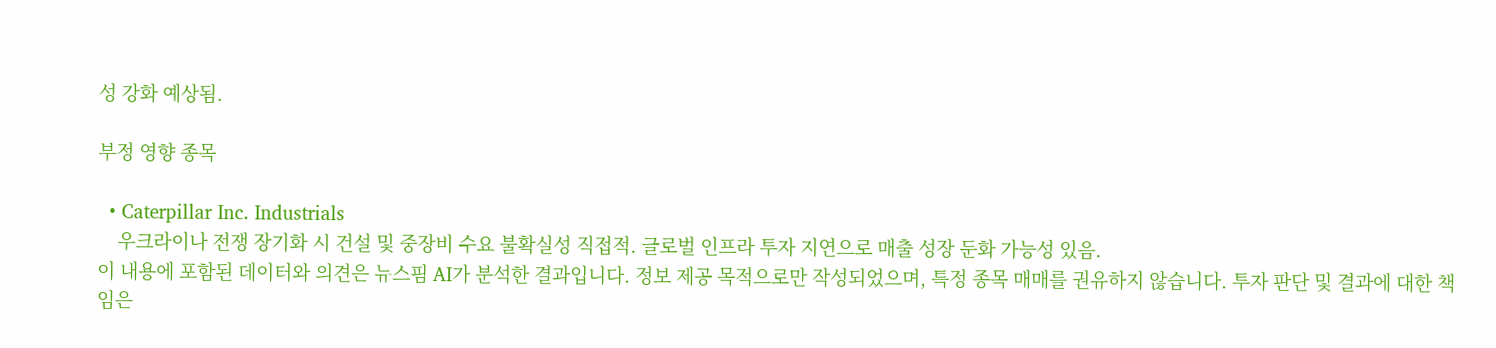성 강화 예상됨.

부정 영향 종목

  • Caterpillar Inc. Industrials
    우크라이나 전쟁 장기화 시 건설 및 중장비 수요 불확실성 직접적. 글로벌 인프라 투자 지연으로 매출 성장 둔화 가능성 있음.
이 내용에 포함된 데이터와 의견은 뉴스핌 AI가 분석한 결과입니다. 정보 제공 목적으로만 작성되었으며, 특정 종목 매매를 권유하지 않습니다. 투자 판단 및 결과에 대한 책임은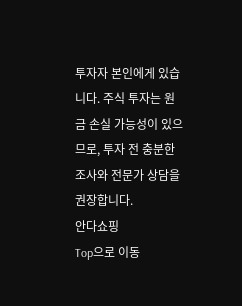투자자 본인에게 있습니다. 주식 투자는 원금 손실 가능성이 있으므로, 투자 전 충분한 조사와 전문가 상담을 권장합니다.
안다쇼핑
Top으로 이동